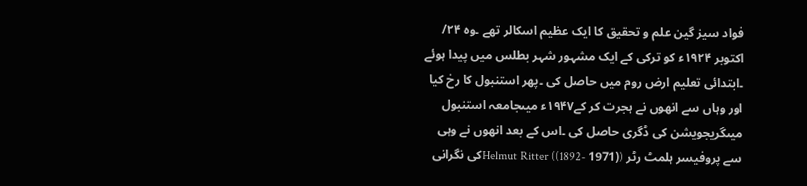فواد سیز گین علم و تحقیق کا ایک عظیم اسکالر تھے ۔وہ ۲۴/ اکتوبر ۱۹۲۴ء کو ترکی کے ایک مشہور شہر بطلس میں پیدا ہوئے ۔ابتدائی تعلیم ارض روم میں حاصل کی ۔پھر استنبول کا رخ کیا اور وہاں سے انھوں نے ہجرت کر کے۱۹۴۷ء میںجامعہ استنبول میںگریجویشن کی ڈگری حاصل کی ۔اس کے بعد انھوں نے وہی سے پروفیسر ہلمٹ رٹر (Helmut Ritter ((1892- 1971)کی نگرانی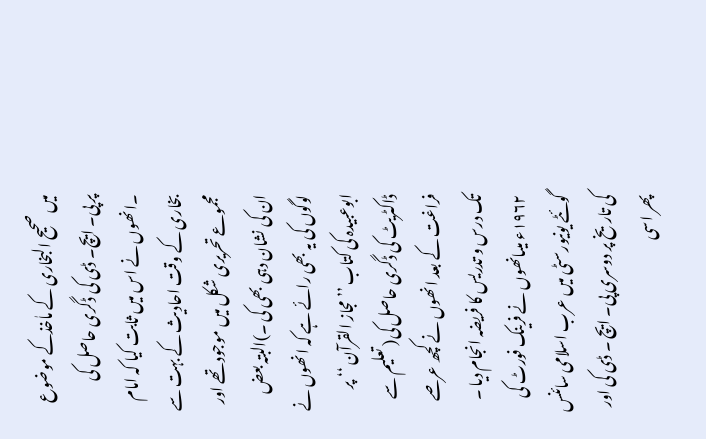میں صحیح البخاری کے ماٰخذکے موضوع پر پی۔ ایچ۔ ڈی کی ڈگری حاصل کی ۔انھوں نے اس میں ثابت کیا کہ امام بخاری کے وقت احادیث کے بہت سے مجموعے تحریری شکل میں موجود تھے اور ان کی نشان دہی بھی کی ۔)البتہ بعض لوگوں کی یہ بھی رائے ہے کہ انھوں نے ابوعبیدہ کی کتاب ’’مجاز القرآن ‘‘ پر ڈاکٹریٹ کی ڈگری حاصل کی( تعلیم سے فراغت کے بعد انھوں نے کچھ عرصے تک درس و تدریس کا فریضہ انجام دیا ۔ ۱۹۶۲ء میںانھوں نے فرینک فورٹ کی گوئٹے یونیورسٹی میں عرب اسلامی سائنس کی تاریخ پر دوسری پی۔ ایچ ۔ ڈی کی اور پھر اسی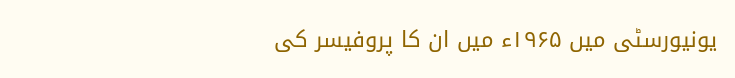یونیورسٹی میں ۱۹۶۵ء میں ان کا پروفیسر کی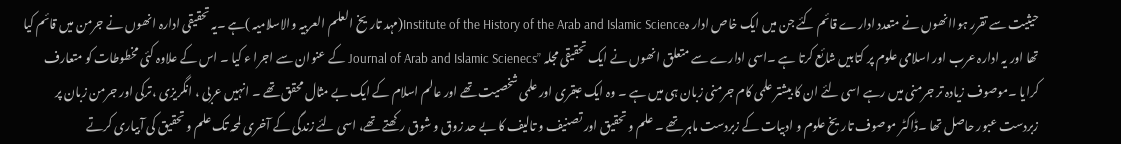حیثیت سے تقرر ہواانھوں نے متعدد ادارے قائم کئے جن میں ایک خاص ادار ہInstitute of the History of the Arab and Islamic Science(مہد تاریخ العلم العربیہ والاسلامیہ )ہے ۔یہ تحقیقی ادارہ انھوں نے جرمن میں قائم کیا تھا اور یہ ادارہ عرب اور اسلامی علوم پر کتابیں شائع کرتا ہے ۔اسی ادارے سے متعلق انھوں نے ایک تحقیقی مجلہ ’’Journal of Arab and Islamic Scienecs کے عنوان سے اجرا ء کیا ۔ اس کے علاوہ کئی مخطوطات کو متعارف کرایا ۔موصوف زیادہ تر جرمنی میں رہے اسی لئے ان کا بیشتر علمی کام جرمنی زبان ہی میں ہے ۔ وہ ایک عبقری اور علمی شخصیت تھے اور عالم اسلام کے ایک بے مثال محقق تھے ۔ انہیں عربی ، انگریزی ،ترکی اور جرمن زبان پر زبردست عبور حاصل تھا ۔ڈاکٹر موصوف تاریخ علوم و ادبیات کے زبردست ماہر تھے ۔ علم و تحقیق اور تصنیف و تالیف کا بے حد زوق و شوق رکھتے تھے، اسی لئے زندگی کے آخری لمحہ تک علم و تحقیق کی آبیاری کرتے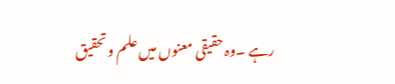رہے ۔وہ حقیقی معنوں میں علم و تحقیق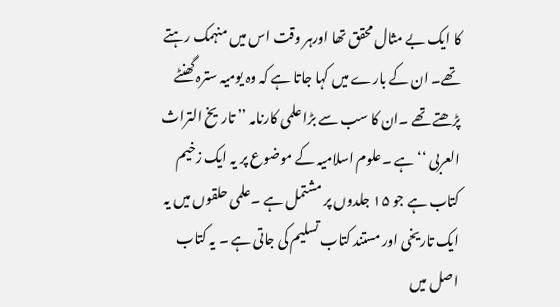کا ایک بے مثال محقق تھا اورہر وقت اس میں منہمک رہتے تھے۔ ان کے بارے میں کہا جاتا ہے کہ وہ یومیہ سترہ گھنٹے پڑھتے تھے ۔ان کا سب سے بڑا علمی کارنامہ ’’ تاریخ التراث العربی ‘‘ ہے ۔علوم اسلامیہ کے موضوع پر یہ ایک زخیم کتاب ہے جو ۱۵ جلدوں پر مشتمل ہے ۔علمی حلقوں میں یہ ایک تاریخی اور مستند کتاب تسلیم کی جاتی ہے ۔ یہ کتاب اصل میں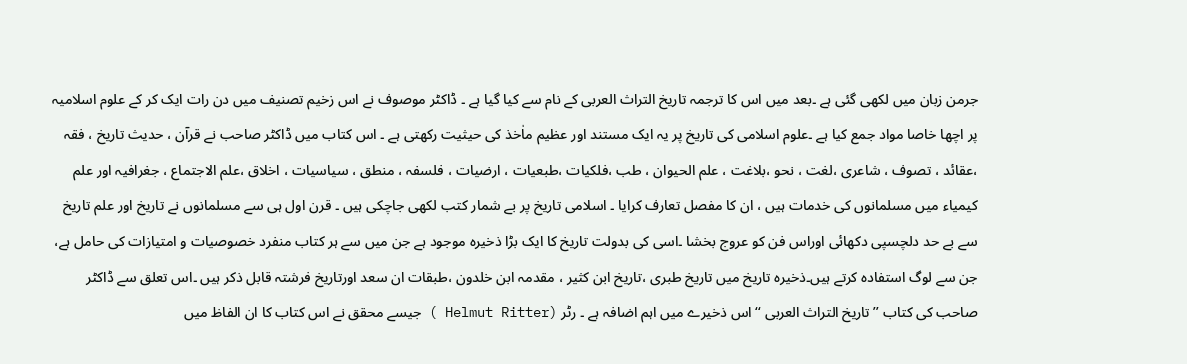جرمن زبان میں لکھی گئی ہے ۔بعد میں اس کا ترجمہ تاریخ التراث العربی کے نام سے کیا گیا ہے ۔ ڈاکٹر موصوف نے اس زخیم تصنیف میں دن رات ایک کر کے علوم اسلامیہ پر اچھا خاصا مواد جمع کیا ہے ۔علوم اسلامی کی تاریخ پر یہ ایک مستند اور عظیم ماٰخذ کی حیثیت رکھتی ہے ۔ اس کتاب میں ڈاکٹر صاحب نے قرآن ، حدیث تاریخ ، فقہ ،عقائد ، تصوف ، شاعری ،لغت ، نحو ،بلاغت ، علم الحیوان ، طب ،فلکیات ،طبعیات ، ارضیات ، فلسفہ ، منطق ، سیاسیات ، اخلاق ،علم الاجتماع ، جغرافیہ اور علم کیمیاء میں مسلمانوں کی خدمات ہیں ، ان کا مفصل تعارف کرایا ۔ اسلامی تاریخ پر بے شمار کتب لکھی جاچکی ہیں ۔ قرن اول ہی سے مسلمانوں نے تاریخ اور علم تاریخ سے بے حد دلچسپی دکھائی اوراس فن کو عروج بخشا ۔اسی کی بدولت تاریخ کا ایک بڑا ذخیرہ موجود ہے جن میں سے ہر کتاب منفرد خصوصیات و امتیازات کی حامل ہے، جن سے لوگ استفادہ کرتے ہیں۔ذخیرہ تاریخ میں تاریخ طبری ،تاریخ ابن کثیر ، مقدمہ ابن خلدون ،طبقات ان سعد اورتاریخ فرشتہ قابل ذکر ہیں ۔اس تعلق سے ڈاکٹر صاحب کی کتاب ’’ تاریخ التراث العربی ‘‘ اس ذخیرے میں اہم اضافہ ہے ۔ رٹر (Helmut Ritter ) جیسے محقق نے اس کتاب کا ان الفاظ میں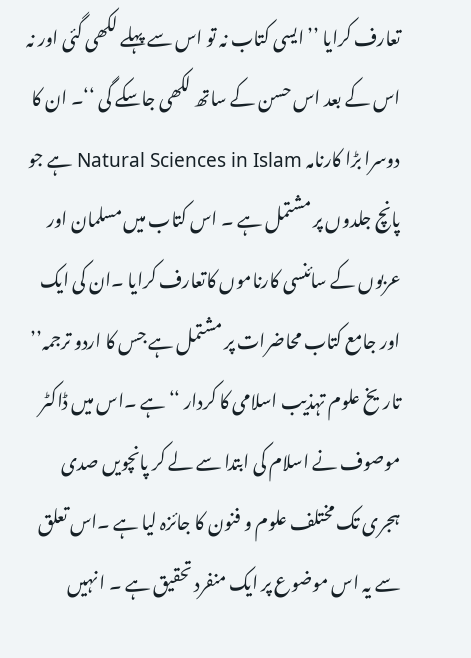تعارف کرایا ’’ایسی کتاب نہ تو اس سے پہلے لکھی گئی اور نہ اس کے بعد اس حسن کے ساتھ لکھی جاسکے گی ‘‘۔ ان کا دوسرا بڑا کارنامہ Natural Sciences in Islam ہے جو پانچ جلدوں پر مشتمل ہے ۔ اس کتاب میں مسلمان اور عربوں کے سائنسی کارناموں کاتعارف کرایا ۔ان کی ایک اور جامع کتاب محاضرات پر مشتمل ہے جس کا اردو ترجمہ’’ تاریخ علوم تہذیب اسلامی کا کردار ‘‘ ہے ۔اس میں ڈاکٹر موصوف نے اسلام کی ابتدا سے لے کر پانچویں صدی ہجری تک مختلف علوم و فنون کا جائزہ لیا ہے ۔اس تعلق سے یہ اس موضوع پر ایک منفرد تحقیق ہے ۔ ا نہیں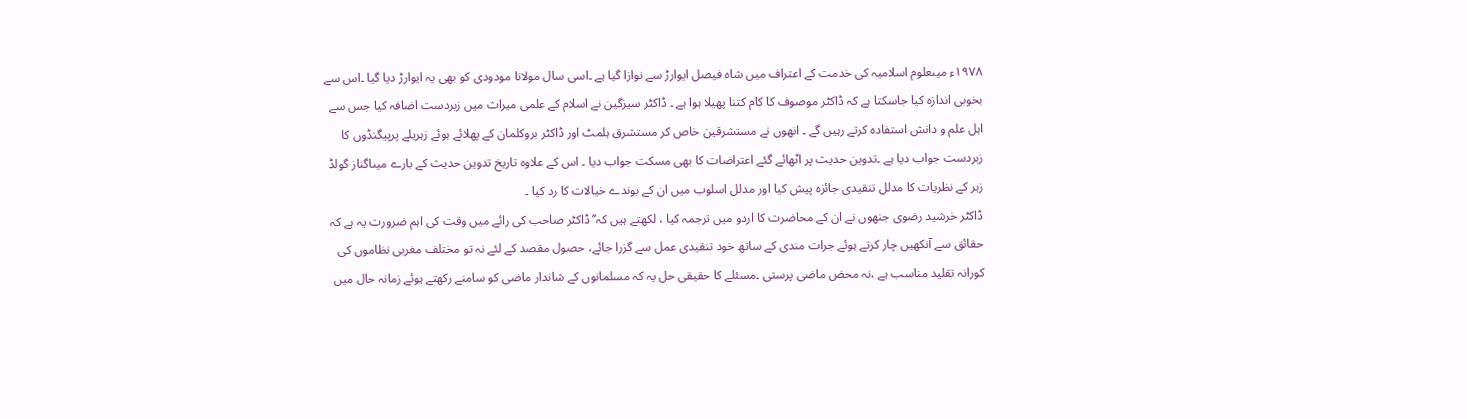۱۹۷۸ء میںعلوم اسلامیہ کی خدمت کے اعتراف میں شاہ فیصل ایوارڑ سے نوازا گیا ہے ۔اسی سال مولانا مودودی کو بھی یہ ایوارڑ دیا گیا ۔اس سے بخوبی اندازہ کیا جاسکتا ہے کہ ڈاکٹر موصوف کا کام کتنا پھیلا ہوا ہے ۔ ڈاکٹر سیزگین نے اسلام کے علمی میراث میں زبردست اضافہ کیا جس سے اہل علم و دانش استفادہ کرتے رہیں گے ۔ انھوں نے مستشرقین خاص کر مستشرق ہلمٹ اور ڈاکٹر بروکلمان کے پھلائے ہوئے زہریلے پرپیگنڈوں کا زبردست جواب دیا ہے ۔تدوین حدیث پر اٹھائے گئے اعتراضات کا بھی مسکت جواب دیا ۔ اس کے علاوہ تاریخ تدوین حدیث کے بارے میںاگناز گولڈ زہر کے نظریات کا مدلل تنقیدی جائزہ پیش کیا اور مدلل اسلوب میں ان کے بوندے خیالات کا رد کیا ۔
ڈاکٹر خرشید رضوی جنھوں نے ان کے محاضرت کا اردو میں ترجمہ کیا ، لکھتے ہیں کہ’’ ڈاکٹر صاحب کی رائے میں وقت کی اہم ضرورت یہ ہے کہ حقائق سے آنکھیں چار کرتے ہوئے جرات مندی کے ساتھ خود تنقیدی عمل سے گزرا جائے، حصول مقصد کے لئے نہ تو مختلف مغربی نظاموں کی کورانہ تقلید مناسب ہے ،نہ محض ماضی پرستی ۔مسئلے کا حقیقی حل یہ کہ مسلمانوں کے شاندار ماضی کو سامنے رکھتے ہوئے زمانہ حال میں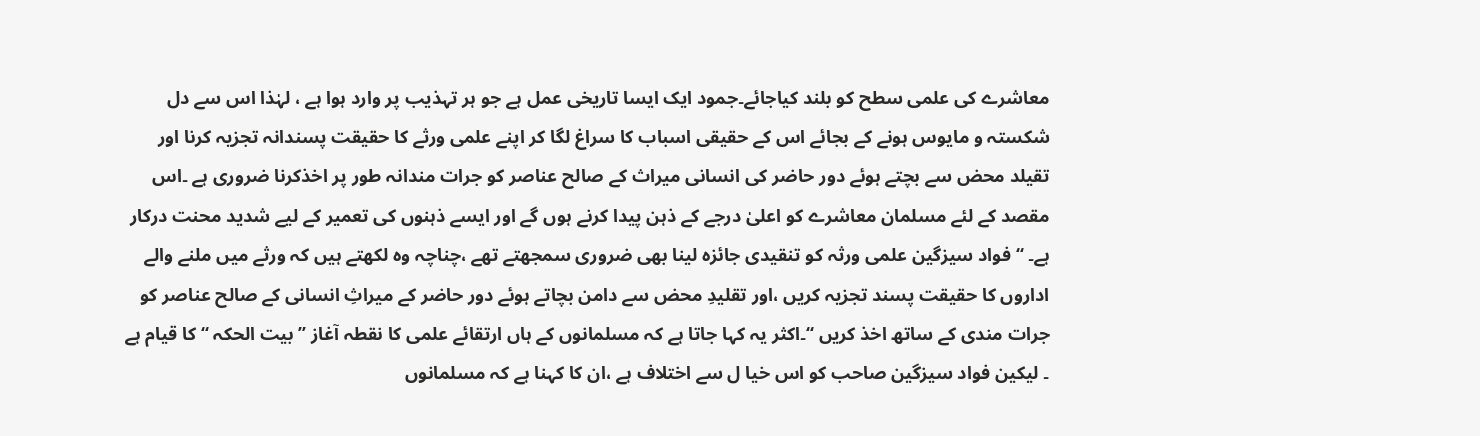معاشرے کی علمی سطح کو بلند کیاجائے۔جمود ایک ایسا تاریخی عمل ہے جو ہر تہذیب پر وارد ہوا ہے ، لہٰذا اس سے دل شکستہ و مایوس ہونے کے بجائے اس کے حقیقی اسباب کا سراغ لگا کر اپنے علمی ورثے کا حقیقت پسندانہ تجزیہ کرنا اور تقیلد محض سے بچتے ہوئے دور حاضر کی انسانی میراث کے صالح عناصر کو جرات مندانہ طور پر اخذکرنا ضروری ہے ۔اس مقصد کے لئے مسلمان معاشرے کو اعلیٰ درجے کے ذہن پیدا کرنے ہوں گے اور ایسے ذہنوں کی تعمیر کے لیے شدید محنت درکار ہے۔ ‘‘ فواد سیزگین علمی ورثہ کو تنقیدی جائزہ لینا بھی ضروری سمجھتے تھے ،چناچہ وہ لکھتے ہیں کہ ورثے میں ملنے والے اداروں کا حقیقت پسند تجزیہ کریں ،اور تقلیدِ محض سے دامن بچاتے ہوئے دور حاضر کے میراثِ انسانی کے صالح عناصر کو جرات مندی کے ساتھ اخذ کریں ‘‘۔اکثر یہ کہا جاتا ہے کہ مسلمانوں کے ہاں ارتقائے علمی کا نقطہ آغاز ’’ بیت الحکہ ‘‘ کا قیام ہے ۔ لیکین فواد سیزگین صاحب کو اس خیا ل سے اختلاف ہے ،ان کا کہنا ہے کہ مسلمانوں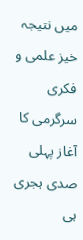میں نتیجہ خیز علمی و فکری سرگرمی کا آغاز پہلی صدی ہجری ہی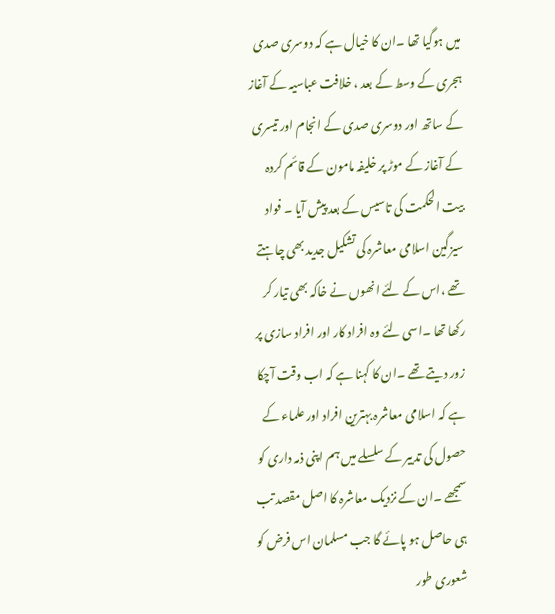میں ہوگیا تھا ۔ان کا خیال ہے کہ دوسری صدی ہجری کے وسط کے بعد ، خلافت عباسیہ کے آغاز کے ساتھ اور دوسری صدی کے انجام اور تیسری کے آغاز کے موڑ پر خلیفہ مامون کے قائم کردہ بیت الحکمت کی تاسیس کے بعد پیش آیا ۔ فواد سیزگین اسلامی معاشرہ کی تشکیل جدید بھی چاہتے تھے ،اس کے لئے انھوں نے خاکہ بھی تیار کر رکھا تھا ۔اسی لئے وہ افراد کار اور افراد سازی پر زور دیتے تھے ۔ان کا کہنا ہے کہ اب وقت آچکا ہے کہ اسلامی معاشرہ بہترین افراد اور علماء کے حصول کی تدبیر کے سلسلے میں ہم اپنی ذمہ داری کو سمجھے ۔ان کے نزدیک معاشرہ کا اصل مقصد تب ہی حاصل ہو پائے گا جب مسلمان اس فرض کو شعوری طور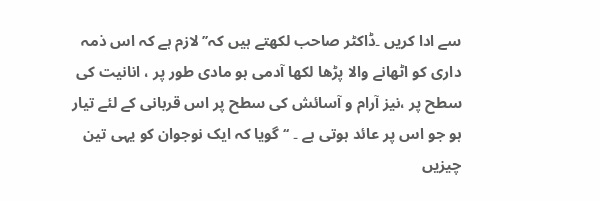سے ادا کریں ۔ڈاکٹر صاحب لکھتے ہیں کہ’’ لازم ہے کہ اس ذمہ داری کو اٹھانے والا پڑھا لکھا آدمی ہو مادی طور پر ، انانیت کی سطح پر ،نیز آرام و آسائش کی سطح پر اس قربانی کے لئے تیار ہو جو اس پر عائد ہوتی ہے ۔ ‘‘گویا کہ ایک نوجوان کو یہی تین چیزیں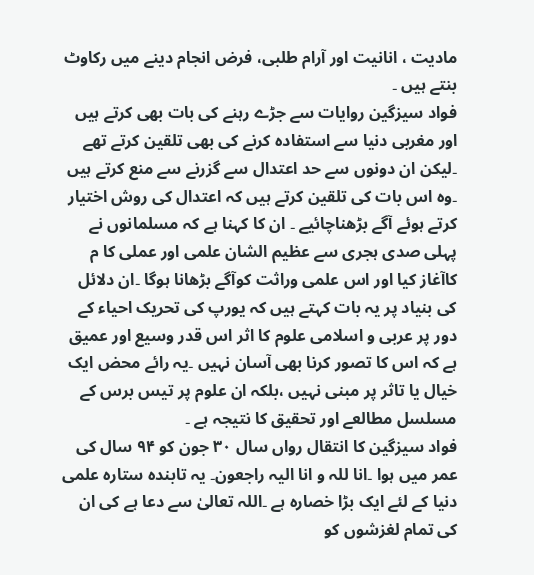مادیت ، انانیت اور آرام طلبی، فرض انجام دینے میں رکاوٹ بنتے ہیں ۔
فواد سیزگین روایات سے جڑے رہنے کی بات بھی کرتے ہیں اور مغربی دنیا سے استفادہ کرنے کی بھی تلقین کرتے تھے ۔لیکن ان دونوں سے حد اعتدال سے گزرنے سے منع کرتے ہیں ۔وہ اس بات کی تلقین کرتے ہیں کہ اعتدال کی روش اختیار کرتے ہوئے آگے بڑھناچائیے ۔ ان کا کہنا ہے کہ مسلمانوں نے پہلی صدی ہجری سے عظیم الشان علمی اور عملی کا م کاآغاز کیا اور اس علمی وراثت کوآگے بڑھانا ہوگا ۔ان دلائل کی بنیاد پر یہ بات کہتے ہیں کہ یورپ کی تحریک احیاء کے دور پر عربی و اسلامی علوم کا اثر اس قدر وسیع اور عمیق ہے کہ اس کا تصور کرنا بھی آسان نہیں ۔یہ رائے محض ایک خیال یا تاثر پر مبنی نہیں ،بلکہ ان علوم پر تیس برس کے مسلسل مطالعے اور تحقیق کا نتیجہ ہے ۔
فواد سیزگین کا انتقال رواں سال ۳۰ جون کو ۹۴ سال کی عمر میں ہوا ۔انا للہ و انا الیہ راجعون۔ یہ تابندہ ستارہ علمی دنیا کے لئے ایک بڑا خصارہ ہے ۔اللہ تعالیٰ سے دعا ہے کی ان کی تمام لغزشوں کو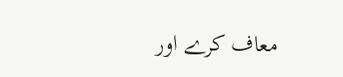معاف کرے اور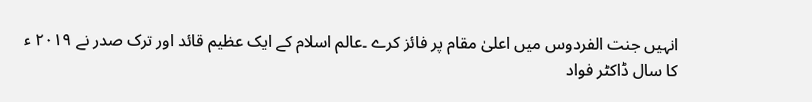انہیں جنت الفردوس میں اعلیٰ مقام پر فائز کرے ۔عالم اسلام کے ایک عظیم قائد اور ترک صدر نے ۲۰۱۹ ء کا سال ڈاکٹر فواد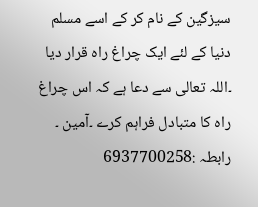سیزگین کے نام کر کے اسے مسلم دنیا کے لئے ایک چراغ راہ قرار دیا ۔اللہ تعالی سے دعا ہے کہ اس چراغ راہ کا متبادل فراہم کرے ۔آمین ۔
رابطہ :6937700258